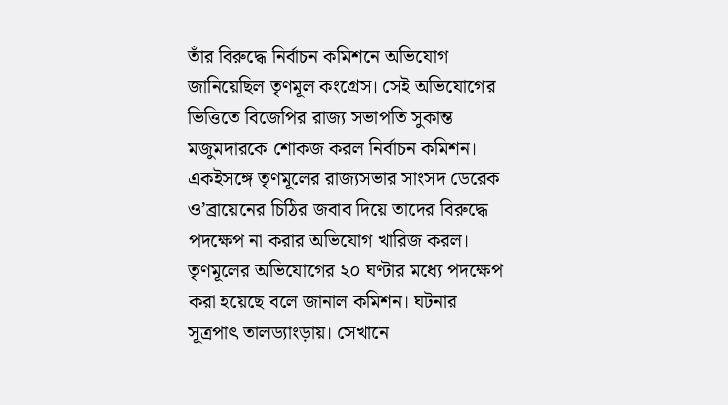তাঁর বিরুদ্ধে নির্বাচন কমিশনে অভিযোগ জানিয়েছিল তৃণমূল কংগ্রেস। সেই অভিযোগের ভিত্তিতে বিজেপির রাজ্য সভাপতি সুকান্ত মজুমদারকে শোকজ করল নির্বাচন কমিশন। একইসঙ্গে তৃণমূলের রাজ্যসভার সাংসদ ডেরেক ও’ব্রায়েনের চিঠির জবাব দিয়ে তাদের বিরুদ্ধে পদক্ষেপ না করার অভিযোগ খারিজ করল। তৃণমূলের অভিযোগের ২০ ঘণ্টার মধ্যে পদক্ষেপ করা হয়েছে বলে জানাল কমিশন। ঘটনার সূত্রপাৎ তালড্যাংড়ায়। সেখানে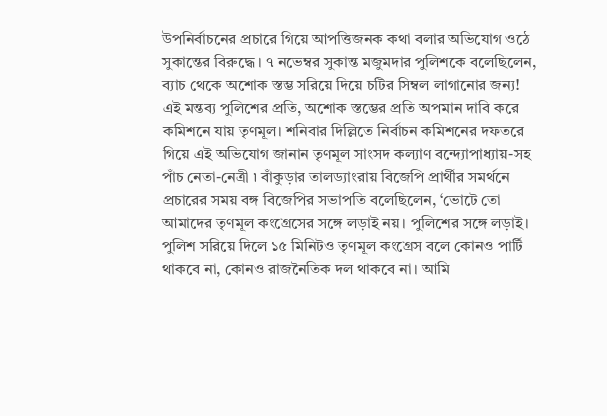উপনির্বাচনের প্রচারে গিয়ে আপত্তিজনক কথা বলার অভিযোগ ওঠে সুকান্তের বিরুদ্ধে। ৭ নভেম্বর সুকান্ত মজুমদার পুলিশকে বলেছিলেন, ব্যাচ থেকে অশোক স্তম্ভ সরিয়ে দিয়ে চটির সিম্বল লাগানোর জন্য! এই মন্তব্য পুলিশের প্রতি, অশোক স্তম্ভের প্রতি অপমান দাবি করে কমিশনে যায় তৃণমূল। শনিবার দিল্লিতে নির্বাচন কমিশনের দফতরে গিয়ে এই অভিযোগ জানান তৃণমূল সাংসদ কল্যাণ বন্দ্যোপাধ্যায়-সহ পাঁচ নেতা-নেত্রী ৷ বাঁকুড়ার তালড্যাংরায় বিজেপি প্রার্থীর সমর্থনে প্রচারের সময় বঙ্গ বিজেপির সভাপতি বলেছিলেন, ‘ভোটে তো আমাদের তৃণমূল কংগ্রেসের সঙ্গে লড়াই নয়। পুলিশের সঙ্গে লড়াই। পুলিশ সরিয়ে দিলে ১৫ মিনিটও তৃণমূল কংগ্রেস বলে কোনও পার্টি থাকবে না, কোনও রাজনৈতিক দল থাকবে না। আমি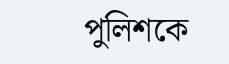পুলিশকে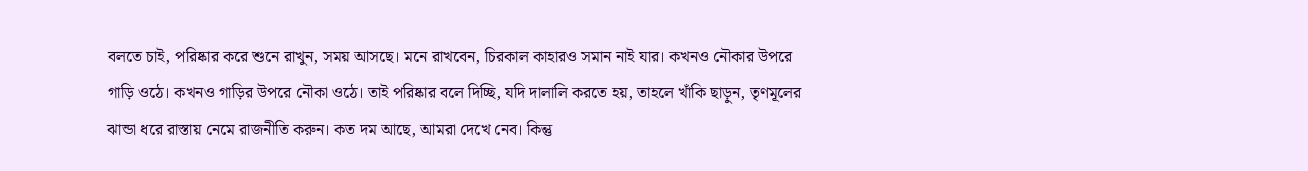বলতে চাই, পরিষ্কার করে শুনে রাখুন, সময় আসছে। মনে রাখবেন, চিরকাল কাহারও সমান নাই যার। কখনও নৌকার উপরে গাড়ি ওঠে। কখনও গাড়ির উপরে নৌকা ওঠে। তাই পরিষ্কার বলে দিচ্ছি, যদি দালালি করতে হয়, তাহলে খাঁকি ছাড়ুন, তৃণমূলের ঝান্ডা ধরে রাস্তায় নেমে রাজনীতি করুন। কত দম আছে, আমরা দেখে নেব। কিন্তু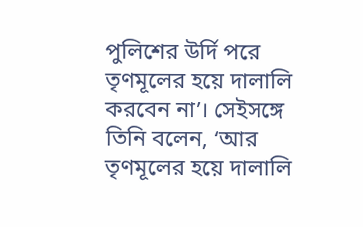পুলিশের উর্দি পরে তৃণমূলের হয়ে দালালি করবেন না’। সেইসঙ্গে তিনি বলেন, ‘আর তৃণমূলের হয়ে দালালি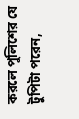করলে পুলিশের যে টুপিটা পরেন,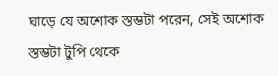ঘাড়ে যে অশোক স্তম্ভটা পরেন, সেই অশোক স্তম্ভটা টুপি থেকে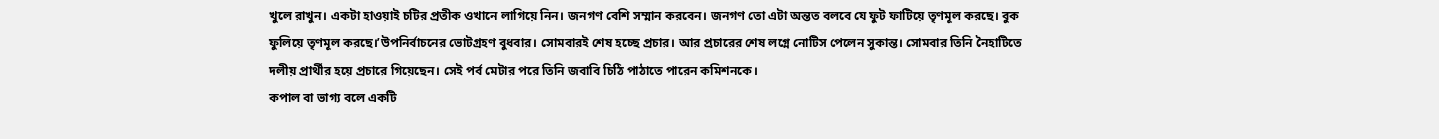খুলে রাখুন। একটা হাওয়াই চটির প্রতীক ওখানে লাগিয়ে নিন। জনগণ বেশি সম্মান করবেন। জনগণ তো এটা অন্তত বলবে যে ফুট ফাটিয়ে তৃণমূল করছে। বুক ফুলিয়ে তৃণমূল করছে।’উপনির্বাচনের ভোটগ্রহণ বুধবার। সোমবারই শেষ হচ্ছে প্রচার। আর প্রচারের শেষ লগ্নে নোটিস পেলেন সুকান্ত। সোমবার তিনি নৈহাটিতে দলীয় প্রার্থীর হয়ে প্রচারে গিয়েছেন। সেই পর্ব মেটার পরে তিনি জবাবি চিঠি পাঠাতে পারেন কমিশনকে।
কপাল বা ভাগ্য বলে একটি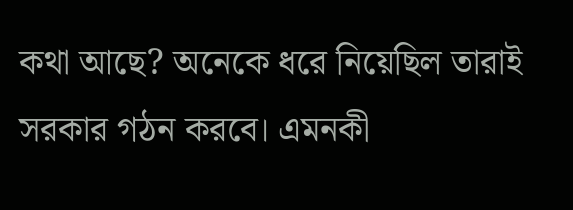কথা আছে? অনেকে ধরে নিয়েছিল তারাই সরকার গঠন করবে। এমনকী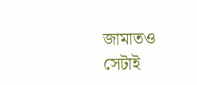জামাতও সেটাই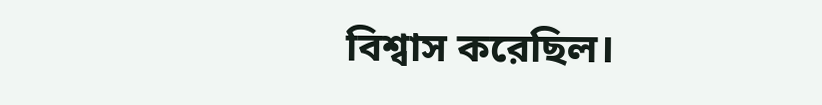বিশ্বাস করেছিল।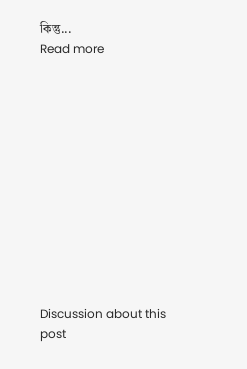কিন্তু...
Read more












Discussion about this post